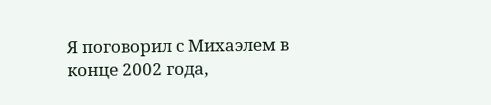Я поговорил с Михаэлем в конце 2002 года,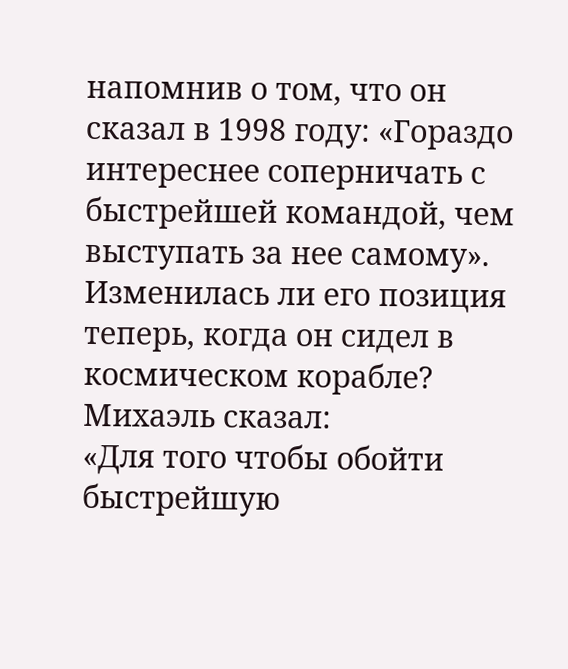напомнив о том, что он сказал в 1998 году: «Гораздо интереснее соперничать с быстрейшей командой, чем выступать за нее самому». Изменилась ли его позиция теперь, когда он сидел в космическом корабле? Михаэль сказал:
«Для того чтобы обойти быстрейшую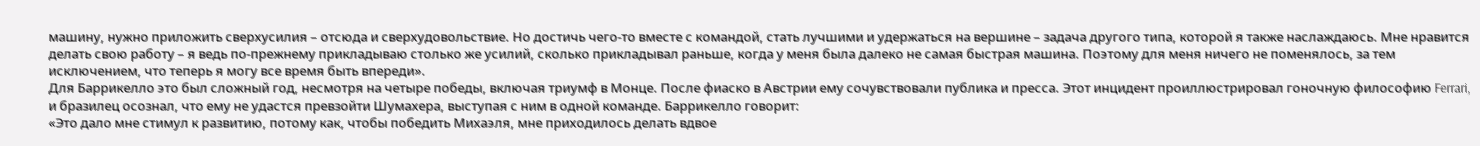машину, нужно приложить сверхусилия – отсюда и сверхудовольствие. Но достичь чего-то вместе с командой, стать лучшими и удержаться на вершине – задача другого типа, которой я также наслаждаюсь. Мне нравится делать свою работу – я ведь по-прежнему прикладываю столько же усилий, сколько прикладывал раньше, когда у меня была далеко не самая быстрая машина. Поэтому для меня ничего не поменялось, за тем исключением, что теперь я могу все время быть впереди».
Для Баррикелло это был сложный год, несмотря на четыре победы, включая триумф в Монце. После фиаско в Австрии ему сочувствовали публика и пресса. Этот инцидент проиллюстрировал гоночную философию Ferrari, и бразилец осознал, что ему не удастся превзойти Шумахера, выступая с ним в одной команде. Баррикелло говорит:
«Это дало мне стимул к развитию, потому как, чтобы победить Михаэля, мне приходилось делать вдвое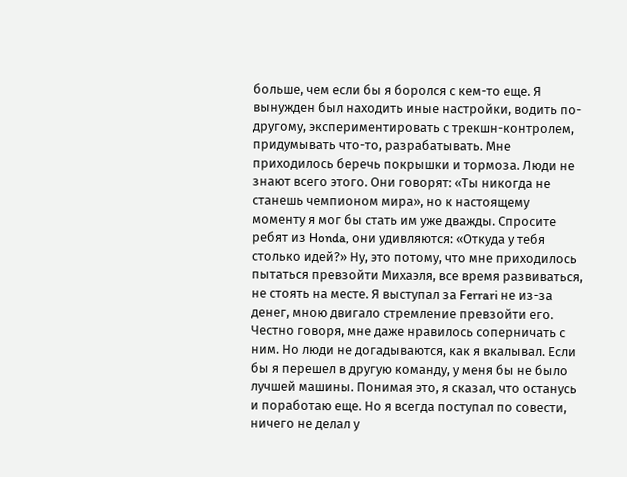больше, чем если бы я боролся с кем-то еще. Я вынужден был находить иные настройки, водить по-другому, экспериментировать с трекшн-контролем, придумывать что-то, разрабатывать. Мне приходилось беречь покрышки и тормоза. Люди не знают всего этого. Они говорят: «Ты никогда не станешь чемпионом мира», но к настоящему моменту я мог бы стать им уже дважды. Спросите ребят из Honda, они удивляются: «Откуда у тебя столько идей?» Ну, это потому, что мне приходилось пытаться превзойти Михаэля, все время развиваться, не стоять на месте. Я выступал за Ferrari не из-за денег, мною двигало стремление превзойти его.
Честно говоря, мне даже нравилось соперничать с ним. Но люди не догадываются, как я вкалывал. Если бы я перешел в другую команду, у меня бы не было лучшей машины. Понимая это, я сказал, что останусь и поработаю еще. Но я всегда поступал по совести, ничего не делал у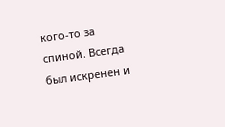кого-то за спиной. Всегда был искренен и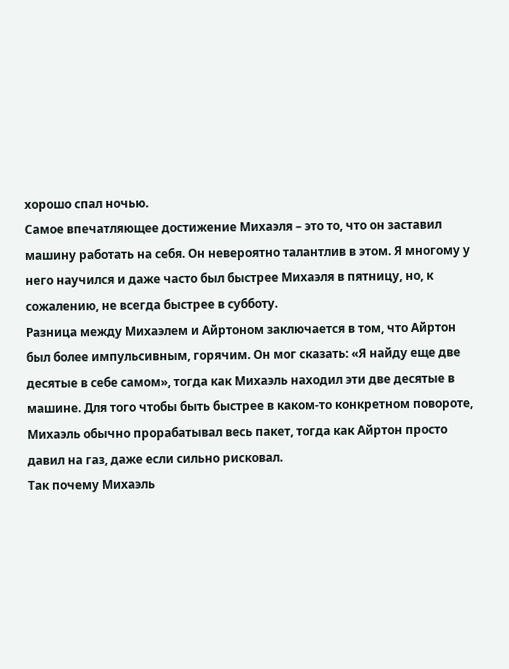хорошо спал ночью.
Самое впечатляющее достижение Михаэля – это то, что он заставил машину работать на себя. Он невероятно талантлив в этом. Я многому у него научился и даже часто был быстрее Михаэля в пятницу, но, к сожалению, не всегда быстрее в субботу.
Разница между Михаэлем и Айртоном заключается в том, что Айртон был более импульсивным, горячим. Он мог сказать: «Я найду еще две десятые в себе самом», тогда как Михаэль находил эти две десятые в машине. Для того чтобы быть быстрее в каком-то конкретном повороте, Михаэль обычно прорабатывал весь пакет, тогда как Айртон просто давил на газ, даже если сильно рисковал.
Так почему Михаэль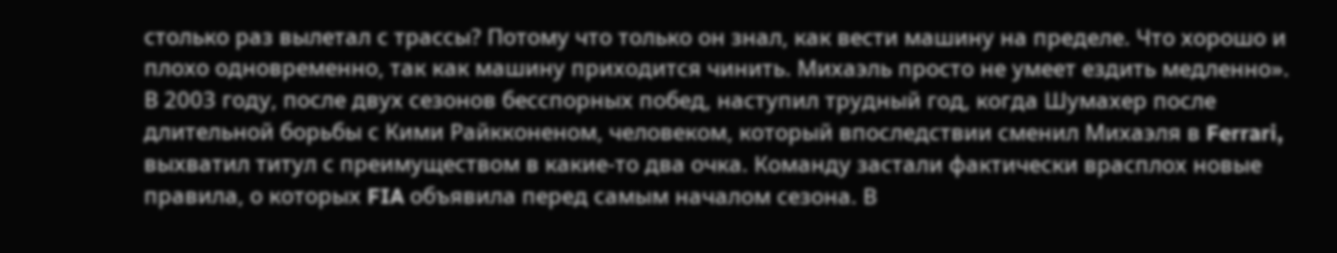столько раз вылетал с трассы? Потому что только он знал, как вести машину на пределе. Что хорошо и плохо одновременно, так как машину приходится чинить. Михаэль просто не умеет ездить медленно».
В 2003 году, после двух сезонов бесспорных побед, наступил трудный год, когда Шумахер после длительной борьбы с Кими Райкконеном, человеком, который впоследствии сменил Михаэля в Ferrari, выхватил титул с преимуществом в какие-то два очка. Команду застали фактически врасплох новые правила, о которых FIA объявила перед самым началом сезона. В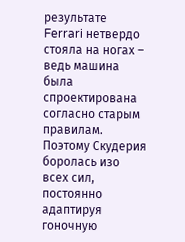результате Ferrari нетвердо стояла на ногах – ведь машина была спроектирована согласно старым правилам. Поэтому Скудерия боролась изо всех сил, постоянно адаптируя гоночную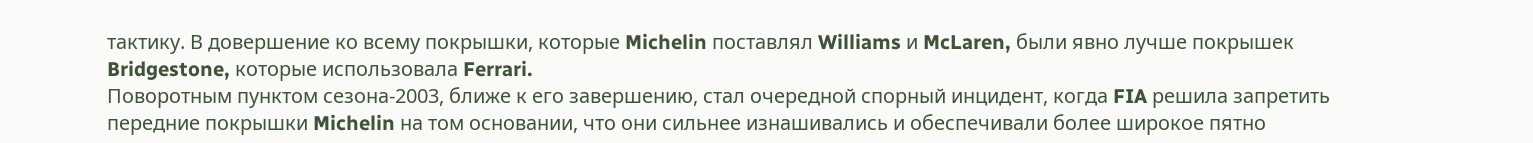тактику. В довершение ко всему покрышки, которые Michelin поставлял Williams и McLaren, были явно лучше покрышек Bridgestone, которые использовала Ferrari.
Поворотным пунктом сезона-2003, ближе к его завершению, стал очередной спорный инцидент, когда FIA решила запретить передние покрышки Michelin на том основании, что они сильнее изнашивались и обеспечивали более широкое пятно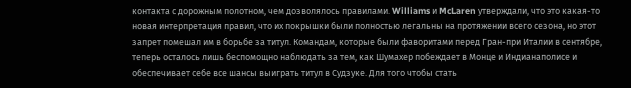контакта с дорожным полотном, чем дозволялось правилами. Williams и McLaren утверждали, что это какая-то новая интерпретация правил, что их покрышки были полностью легальны на протяжении всего сезона, но этот запрет помешал им в борьбе за титул. Командам, которые были фаворитами перед Гран-при Италии в сентябре, теперь осталось лишь беспомощно наблюдать за тем, как Шумахер побеждает в Монце и Индианаполисе и обеспечивает себе все шансы выиграть титул в Судзуке. Для того чтобы стать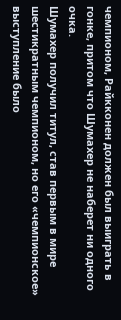чемпионом, Райкконен должен был выиграть в гонке, притом что Шумахер не наберет ни одного очка.
Шумахер получил титул, став первым в мире шестикратным чемпионом, но его «чемпионское» выступление было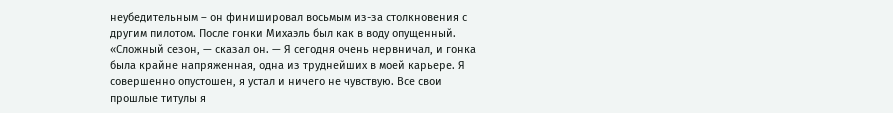неубедительным – он финишировал восьмым из-за столкновения с другим пилотом. После гонки Михаэль был как в воду опущенный. «Сложный сезон, — сказал он. — Я сегодня очень нервничал, и гонка была крайне напряженная, одна из труднейших в моей карьере. Я совершенно опустошен, я устал и ничего не чувствую. Все свои прошлые титулы я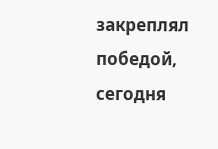закреплял победой, сегодня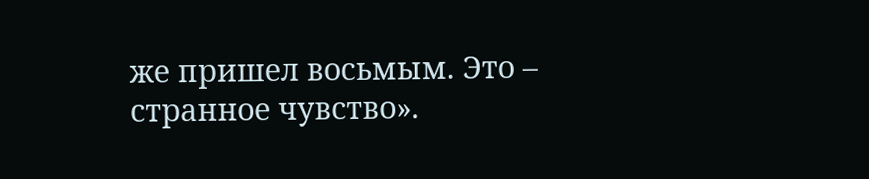же пришел восьмым. Это – странное чувство».